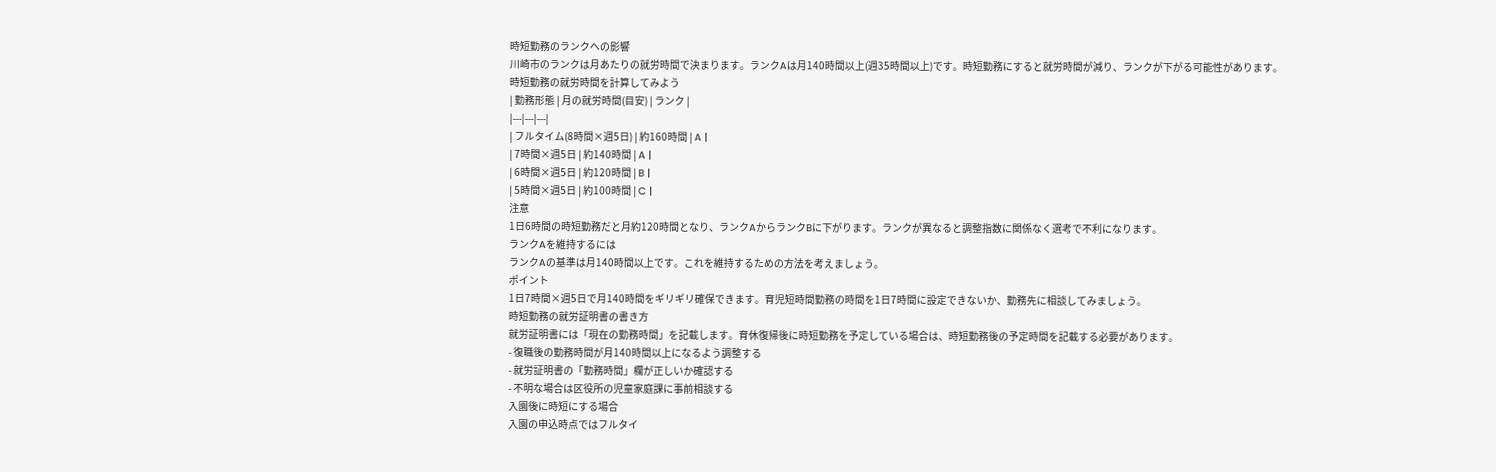時短勤務のランクへの影響
川崎市のランクは月あたりの就労時間で決まります。ランクAは月140時間以上(週35時間以上)です。時短勤務にすると就労時間が減り、ランクが下がる可能性があります。
時短勤務の就労時間を計算してみよう
| 勤務形態 | 月の就労時間(目安) | ランク |
|---|---|---|
| フルタイム(8時間×週5日) | 約160時間 | A |
| 7時間×週5日 | 約140時間 | A |
| 6時間×週5日 | 約120時間 | B |
| 5時間×週5日 | 約100時間 | C |
注意
1日6時間の時短勤務だと月約120時間となり、ランクAからランクBに下がります。ランクが異なると調整指数に関係なく選考で不利になります。
ランクAを維持するには
ランクAの基準は月140時間以上です。これを維持するための方法を考えましょう。
ポイント
1日7時間×週5日で月140時間をギリギリ確保できます。育児短時間勤務の時間を1日7時間に設定できないか、勤務先に相談してみましょう。
時短勤務の就労証明書の書き方
就労証明書には「現在の勤務時間」を記載します。育休復帰後に時短勤務を予定している場合は、時短勤務後の予定時間を記載する必要があります。
- 復職後の勤務時間が月140時間以上になるよう調整する
- 就労証明書の「勤務時間」欄が正しいか確認する
- 不明な場合は区役所の児童家庭課に事前相談する
入園後に時短にする場合
入園の申込時点ではフルタイ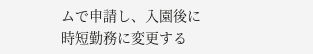ムで申請し、入園後に時短勤務に変更する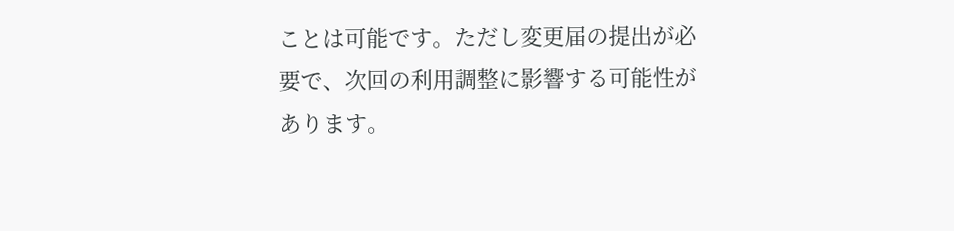ことは可能です。ただし変更届の提出が必要で、次回の利用調整に影響する可能性があります。